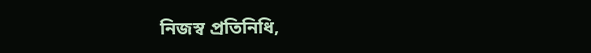নিজস্ব প্রতিনিধি,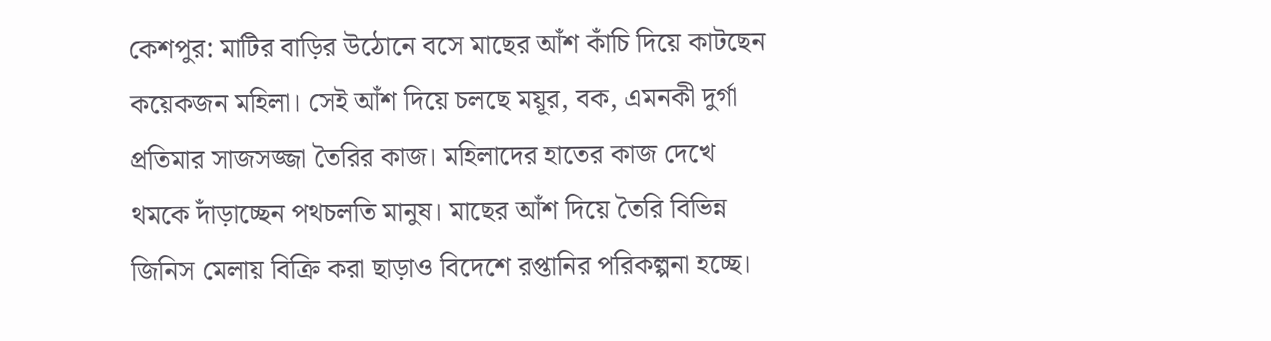কেশপুর: মাটির বাড়ির উঠোনে বসে মাছের আঁশ কাঁচি দিয়ে কাটছেন কয়েকজন মহিলা। সেই আঁশ দিয়ে চলছে ময়ূর, বক, এমনকী দুর্গা প্রতিমার সাজসজ্জা তৈরির কাজ। মহিলাদের হাতের কাজ দেখে থমকে দাঁড়াচ্ছেন পথচলতি মানুষ। মাছের আঁশ দিয়ে তৈরি বিভিন্ন জিনিস মেলায় বিক্রি করা ছাড়াও বিদেশে রপ্তানির পরিকল্পনা হচ্ছে।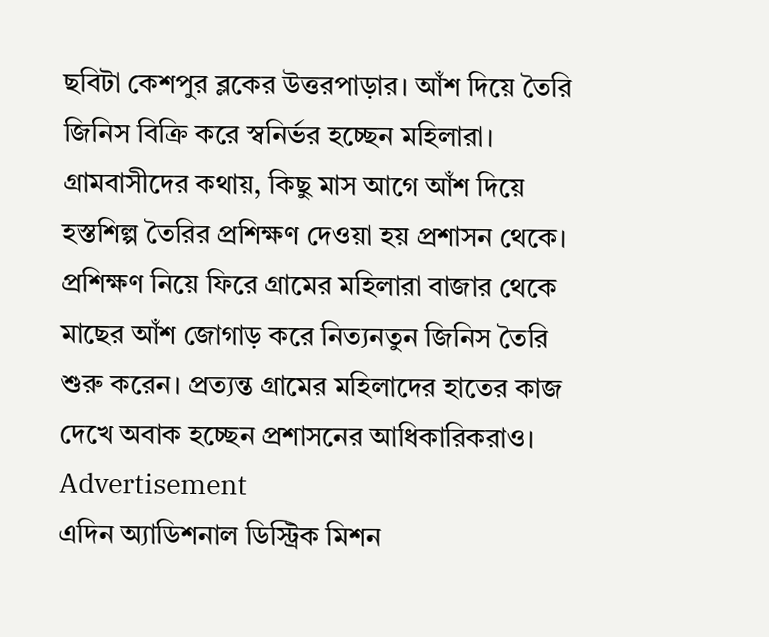ছবিটা কেশপুর ব্লকের উত্তরপাড়ার। আঁশ দিয়ে তৈরি জিনিস বিক্রি করে স্বনির্ভর হচ্ছেন মহিলারা। গ্রামবাসীদের কথায়, কিছু মাস আগে আঁশ দিয়ে হস্তশিল্প তৈরির প্রশিক্ষণ দেওয়া হয় প্রশাসন থেকে। প্রশিক্ষণ নিয়ে ফিরে গ্রামের মহিলারা বাজার থেকে মাছের আঁশ জোগাড় করে নিত্যনতুন জিনিস তৈরি শুরু করেন। প্রত্যন্ত গ্রামের মহিলাদের হাতের কাজ দেখে অবাক হচ্ছেন প্রশাসনের আধিকারিকরাও।
Advertisement
এদিন অ্যাডিশনাল ডিস্ট্রিক মিশন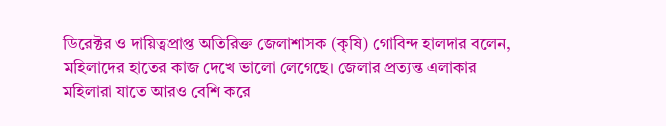ডিরেক্টর ও দায়িত্বপ্রাপ্ত অতিরিক্ত জেলাশাসক (কৃষি) গোবিন্দ হালদার বলেন, মহিলাদের হাতের কাজ দেখে ভালো লেগেছে। জেলার প্রত্যন্ত এলাকার মহিলারা যাতে আরও বেশি করে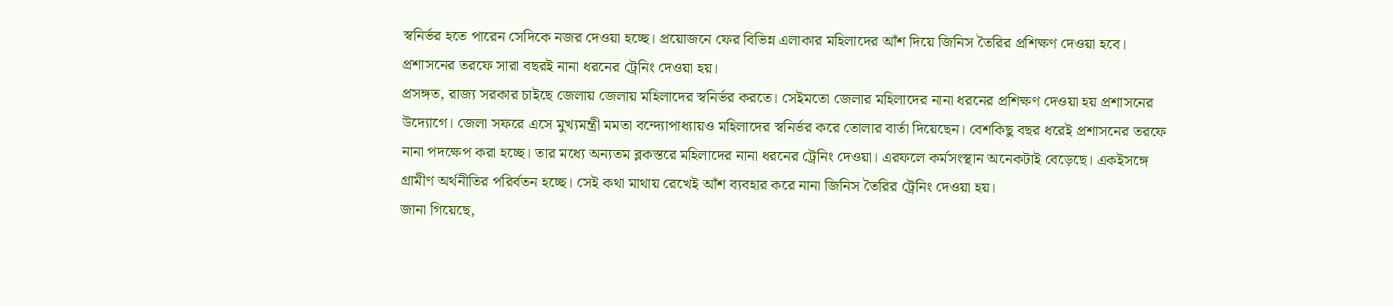স্বনির্ভর হতে পারেন সেদিকে নজর দেওয়া হচ্ছে। প্রয়োজনে ফের বিভিন্ন এলাকার মহিলাদের আঁশ দিয়ে জিনিস তৈরির প্রশিক্ষণ দেওয়া হবে। প্রশাসনের তরফে সারা বছরই নানা ধরনের ট্রেনিং দেওয়া হয়।
প্রসঙ্গত, রাজ্য সরকার চাইছে জেলায় জেলায় মহিলাদের স্বনির্ভর করতে। সেইমতো জেলার মহিলাদের নানা ধরনের প্রশিক্ষণ দেওয়া হয় প্রশাসনের উদ্যোগে। জেলা সফরে এসে মুখ্যমন্ত্রী মমতা বন্দ্যোপাধ্যায়ও মহিলাদের স্বনির্ভর করে তোলার বার্তা দিয়েছেন। বেশকিছু বছর ধরেই প্রশাসনের তরফে নানা পদক্ষেপ করা হচ্ছে। তার মধ্যে অন্যতম ব্লকস্তরে মহিলাদের নানা ধরনের ট্রেনিং দেওয়া। এরফলে কর্মসংস্থান অনেকটাই বেড়েছে। একইসঙ্গে গ্রামীণ অর্থনীতির পরির্বতন হচ্ছে। সেই কথা মাথায় রেখেই আঁশ ব্যবহার করে নানা জিনিস তৈরির ট্রেনিং দেওয়া হয়।
জানা গিয়েছে,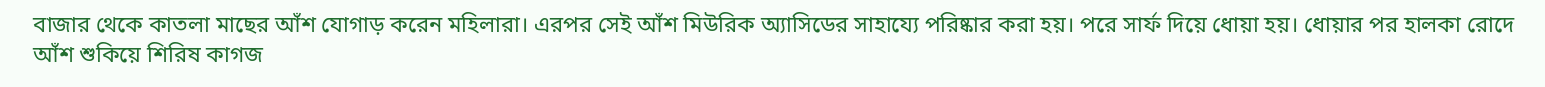বাজার থেকে কাতলা মাছের আঁশ যোগাড় করেন মহিলারা। এরপর সেই আঁশ মিউরিক অ্যাসিডের সাহায্যে পরিষ্কার করা হয়। পরে সার্ফ দিয়ে ধোয়া হয়। ধোয়ার পর হালকা রোদে আঁশ শুকিয়ে শিরিষ কাগজ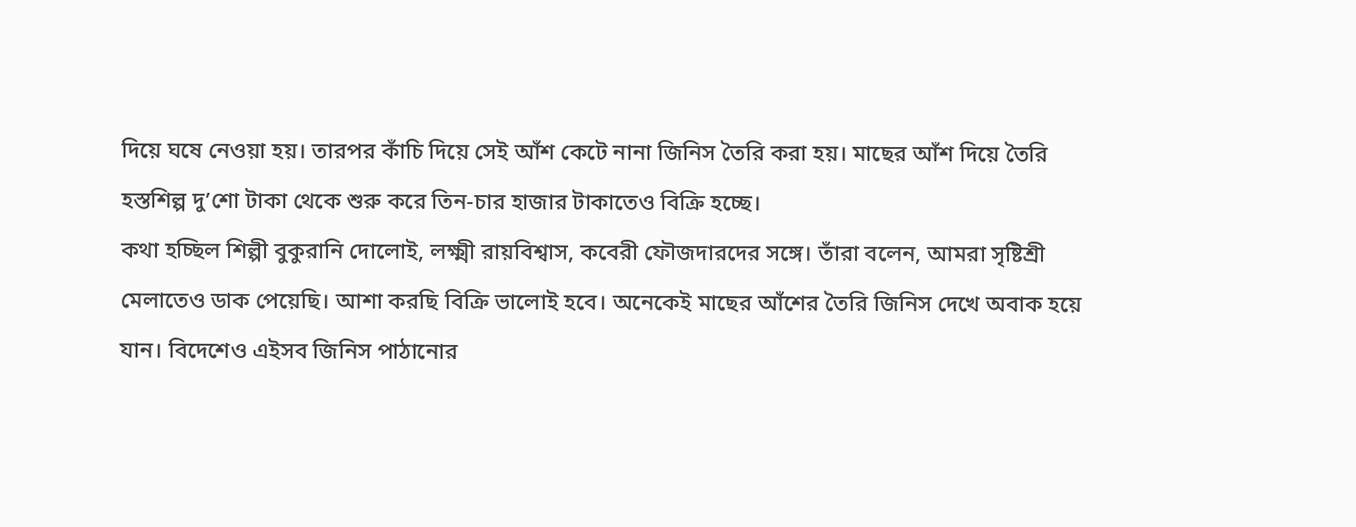দিয়ে ঘষে নেওয়া হয়। তারপর কাঁচি দিয়ে সেই আঁশ কেটে নানা জিনিস তৈরি করা হয়। মাছের আঁশ দিয়ে তৈরি হস্তশিল্প দু’শো টাকা থেকে শুরু করে তিন-চার হাজার টাকাতেও বিক্রি হচ্ছে।
কথা হচ্ছিল শিল্পী বুকুরানি দোলোই, লক্ষ্মী রায়বিশ্বাস, কবেরী ফৌজদারদের সঙ্গে। তাঁরা বলেন, আমরা সৃষ্টিশ্রী মেলাতেও ডাক পেয়েছি। আশা করছি বিক্রি ভালোই হবে। অনেকেই মাছের আঁশের তৈরি জিনিস দেখে অবাক হয়ে যান। বিদেশেও এইসব জিনিস পাঠানোর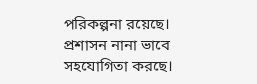পরিকল্পনা রয়েছে। প্রশাসন নানা ভাবে সহযোগিতা করছে।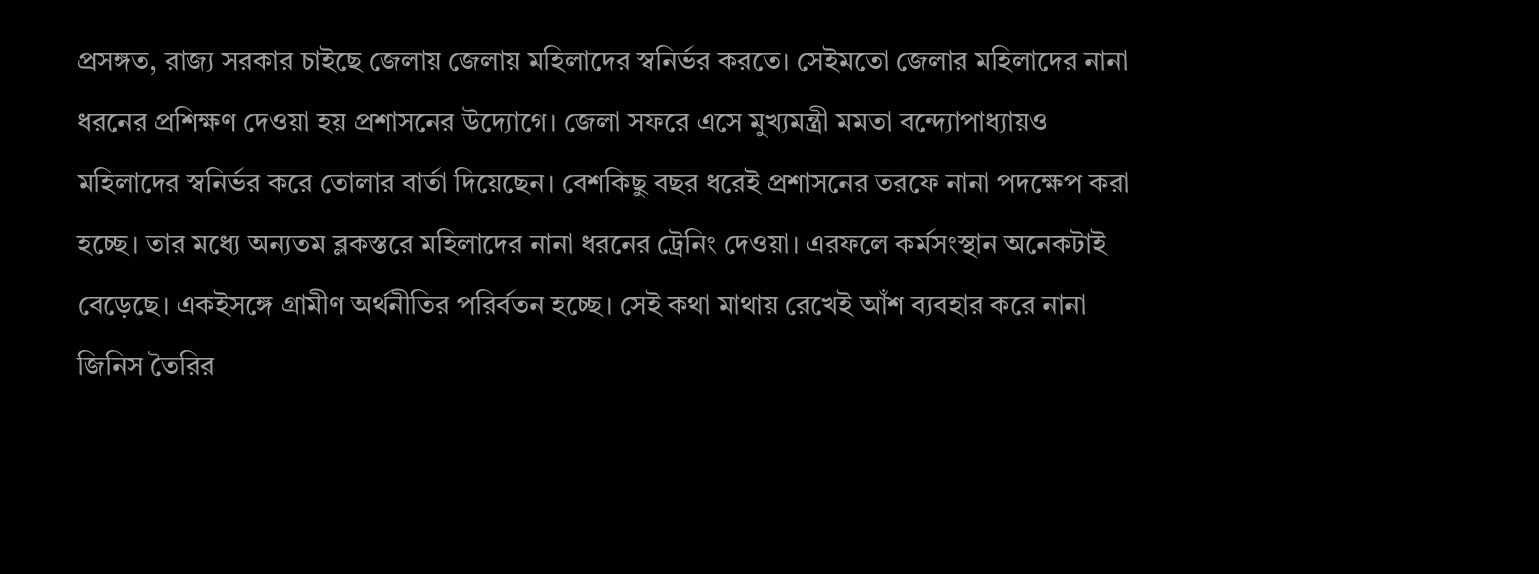প্রসঙ্গত, রাজ্য সরকার চাইছে জেলায় জেলায় মহিলাদের স্বনির্ভর করতে। সেইমতো জেলার মহিলাদের নানা ধরনের প্রশিক্ষণ দেওয়া হয় প্রশাসনের উদ্যোগে। জেলা সফরে এসে মুখ্যমন্ত্রী মমতা বন্দ্যোপাধ্যায়ও মহিলাদের স্বনির্ভর করে তোলার বার্তা দিয়েছেন। বেশকিছু বছর ধরেই প্রশাসনের তরফে নানা পদক্ষেপ করা হচ্ছে। তার মধ্যে অন্যতম ব্লকস্তরে মহিলাদের নানা ধরনের ট্রেনিং দেওয়া। এরফলে কর্মসংস্থান অনেকটাই বেড়েছে। একইসঙ্গে গ্রামীণ অর্থনীতির পরির্বতন হচ্ছে। সেই কথা মাথায় রেখেই আঁশ ব্যবহার করে নানা জিনিস তৈরির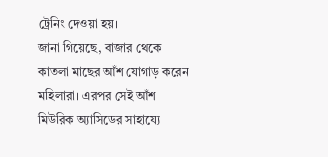ট্রেনিং দেওয়া হয়।
জানা গিয়েছে, বাজার থেকে কাতলা মাছের আঁশ যোগাড় করেন মহিলারা। এরপর সেই আঁশ মিউরিক অ্যাসিডের সাহায্যে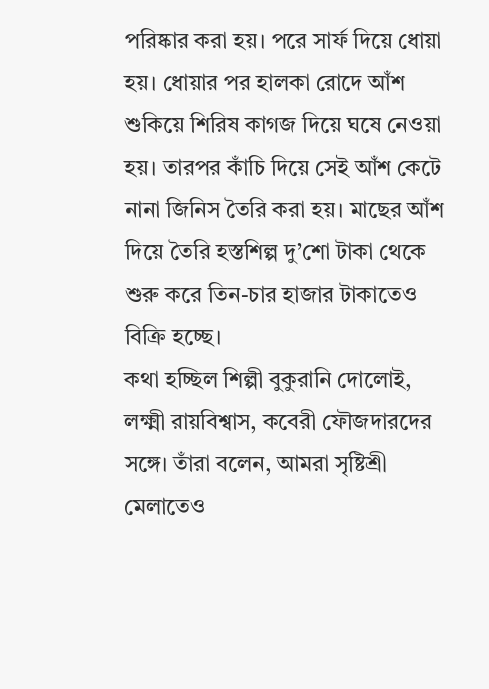পরিষ্কার করা হয়। পরে সার্ফ দিয়ে ধোয়া হয়। ধোয়ার পর হালকা রোদে আঁশ শুকিয়ে শিরিষ কাগজ দিয়ে ঘষে নেওয়া হয়। তারপর কাঁচি দিয়ে সেই আঁশ কেটে নানা জিনিস তৈরি করা হয়। মাছের আঁশ দিয়ে তৈরি হস্তশিল্প দু’শো টাকা থেকে শুরু করে তিন-চার হাজার টাকাতেও বিক্রি হচ্ছে।
কথা হচ্ছিল শিল্পী বুকুরানি দোলোই, লক্ষ্মী রায়বিশ্বাস, কবেরী ফৌজদারদের সঙ্গে। তাঁরা বলেন, আমরা সৃষ্টিশ্রী মেলাতেও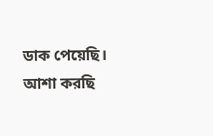ডাক পেয়েছি। আশা করছি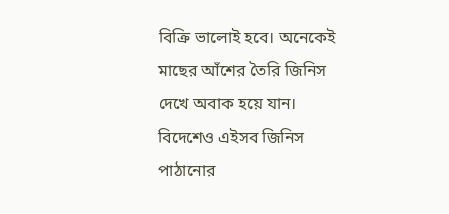বিক্রি ভালোই হবে। অনেকেই মাছের আঁশের তৈরি জিনিস দেখে অবাক হয়ে যান। বিদেশেও এইসব জিনিস পাঠানোর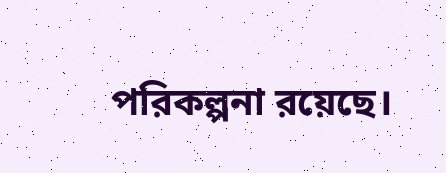পরিকল্পনা রয়েছে।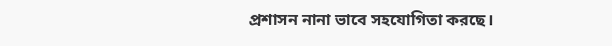প্রশাসন নানা ভাবে সহযোগিতা করছে।